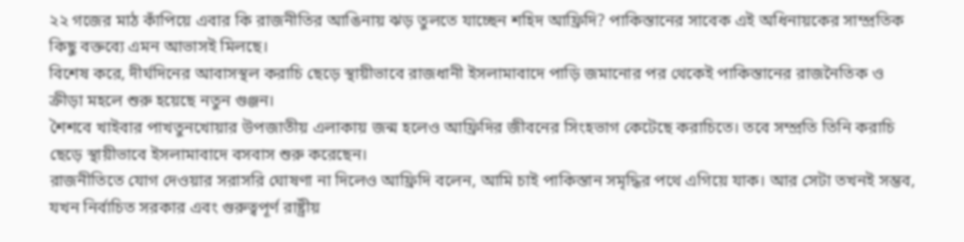২২ গজের মাঠ কাঁপিয়ে এবার কি রাজনীতির আঙিনায় ঝড় তুলতে যাচ্ছেন শহিদ আফ্রিদি? পাকিস্তানের সাবেক এই অধিনায়কের সাম্প্রতিক কিছু বক্তব্যে এমন আভাসই মিলছে।
বিশেষ করে, দীর্ঘদিনের আবাসস্থল করাচি ছেড়ে স্থায়ীভাবে রাজধানী ইসলামাবাদে পাড়ি জমানোর পর থেকেই পাকিস্তানের রাজনৈতিক ও ক্রীড়া মহলে শুরু হয়েছে নতুন গুঞ্জন।
শৈশবে খাইবার পাখতুনখোয়ার উপজাতীয় এলাকায় জন্ম হলেও আফ্রিদির জীবনের সিংহভাগ কেটেছে করাচিতে। তবে সম্প্রতি তিনি করাচি ছেড়ে স্থায়ীভাবে ইসলামাবাদে বসবাস শুরু করেছেন।
রাজনীতিতে যোগ দেওয়ার সরাসরি ঘোষণা না দিলেও আফ্রিদি বলেন, আমি চাই পাকিস্তান সমৃদ্ধির পথে এগিয়ে যাক। আর সেটা তখনই সম্ভব, যখন নির্বাচিত সরকার এবং গুরুত্বপূর্ণ রাষ্ট্রীয়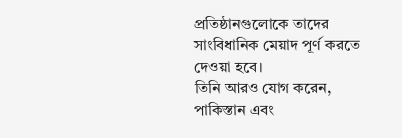প্রতিষ্ঠানগুলোকে তাদের সাংবিধানিক মেয়াদ পূর্ণ করতে দেওয়া হবে।
তিনি আরও যোগ করেন, পাকিস্তান এবং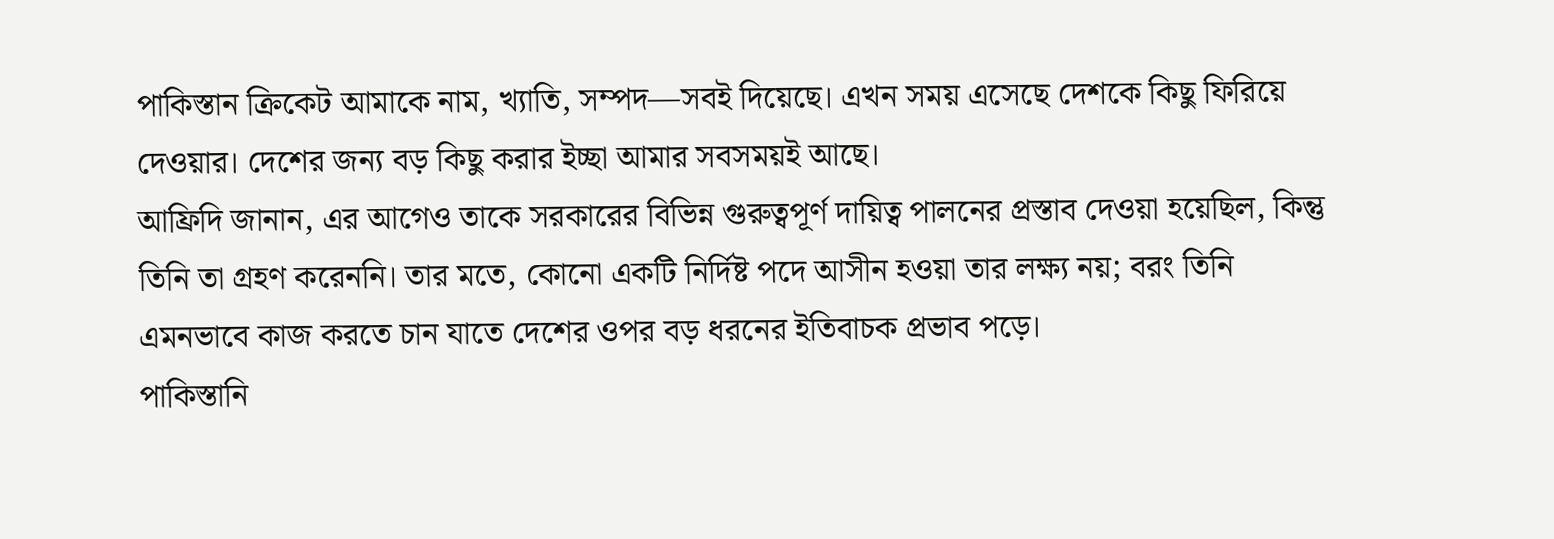পাকিস্তান ক্রিকেট আমাকে নাম, খ্যাতি, সম্পদ—সবই দিয়েছে। এখন সময় এসেছে দেশকে কিছু ফিরিয়ে দেওয়ার। দেশের জন্য বড় কিছু করার ইচ্ছা আমার সবসময়ই আছে।
আফ্রিদি জানান, এর আগেও তাকে সরকারের বিভিন্ন গুরুত্বপূর্ণ দায়িত্ব পালনের প্রস্তাব দেওয়া হয়েছিল, কিন্তু তিনি তা গ্রহণ করেননি। তার মতে, কোনো একটি নির্দিষ্ট পদে আসীন হওয়া তার লক্ষ্য নয়; বরং তিনি এমনভাবে কাজ করতে চান যাতে দেশের ওপর বড় ধরনের ইতিবাচক প্রভাব পড়ে।
পাকিস্তানি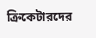ক্রিকেটারদের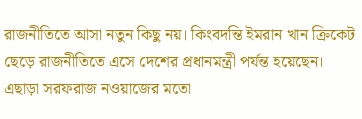রাজনীতিতে আসা নতুন কিছু নয়। কিংবদন্তি ইমরান খান ক্রিকেট ছেড়ে রাজনীতিতে এসে দেশের প্রধানমন্ত্রী পর্যন্ত হয়েছেন। এছাড়া সরফরাজ নওয়াজের মতো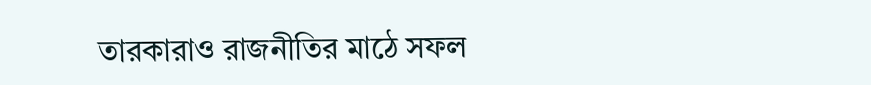তারকারাও রাজনীতির মাঠে সফল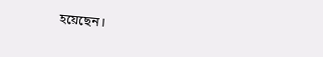হয়েছেন।